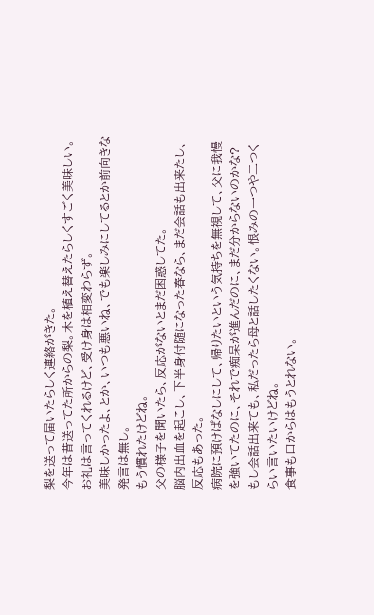梨を送って届いたらしく連絡がきた。
今年は昔送ってた所からの梨。木を植え替えたらしくすごく美味しい。
お礼は言ってくれるけど、受け身は相変わらず。
美味しかったよ、とか、いつも悪いね、でも楽しみにしてるとか前向きな発言は無し。
もう慣れたけどね。
父の様子を聞いたら、反応がないとまだ困惑してた。
脳内出血を起こし、下半身付随になった春なら、まだ会話も出来たし、反応もあった。
病院に預けぱなしにして、帰りたいという気持ちを無視して、父に我慢を強いてたのに、それで痴呆が進んだのに、まだ分からないのかな?
もし会話出来ても、私だったら母と話したくない。恨みの一つや二つくらい言いたいけどね。
食事も口からはもうとれない。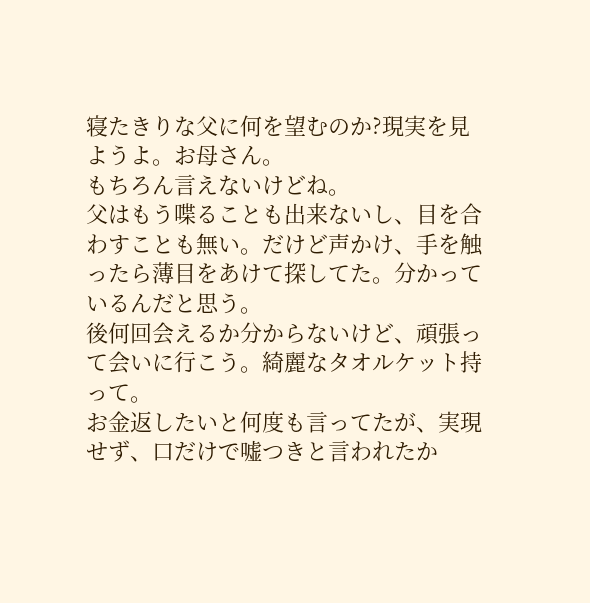寝たきりな父に何を望むのか?現実を見ようよ。お母さん。
もちろん言えないけどね。
父はもう喋ることも出来ないし、目を合わすことも無い。だけど声かけ、手を触ったら薄目をあけて探してた。分かっているんだと思う。
後何回会えるか分からないけど、頑張って会いに行こう。綺麗なタオルケット持って。
お金返したいと何度も言ってたが、実現せず、口だけで嘘つきと言われたか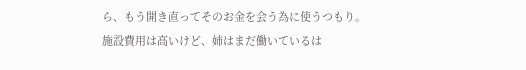ら、もう開き直ってそのお金を会う為に使うつもり。
施設費用は高いけど、姉はまだ働いているは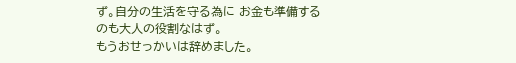ず。自分の生活を守る為に お金も準備するのも大人の役割なはず。
もうおせっかいは辞めました。